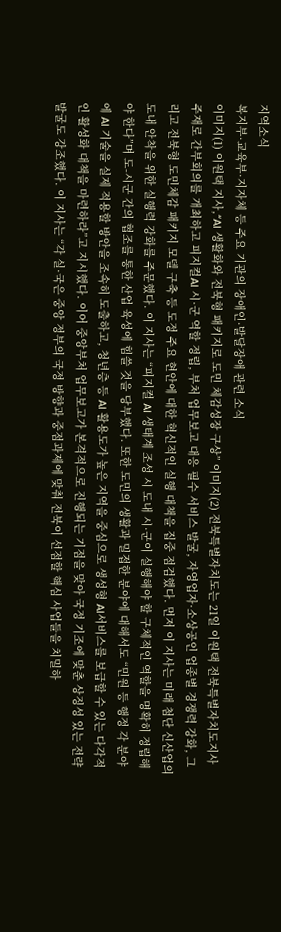지역소식
복지부·교육부·지자체 등 주요 기관의 장애인·발달장애 관련 소식
이미지(1) 이원택 지사,“AI 생활화와 전북형 패키지로 도민 체감성장 구상” 이미지(2) 전북특별자치도는 21일 이원택 전북특별자치도지사 주재로 간부회의를 개최하고 피지컬AI 시·군 역할 정립, 부처 업무보고 대응 필수 서비스 발굴, 자영업자·소상공인 업종별 경쟁력 강화, 그리고 전북형 도민체감 패키지 모델 구축 등 도정 주요 현안에 대한 혁신적인 실행 대책을 집중 점검했다. 먼저 이 지사는 미래 첨단 신산업의 도내 안착을 위한 실행력 강화를 주문했다. 이 지사는 “피지컬 AI 생태계 조성 시 도내 시·군이 실행해야 할 구체적인 역할을 명확히 정립해야 한다”며 도-시군 간의 협조를 통한 산업 육성에 힘쓸 것을 당부했다. 또한 도민의 생활과 밀접한 분야에 대해서도 “민원 등 행정 각 분야에 AI 기술을 실제 적용할 방안을 조속히 도출하고, 청년층 등 AI 활용도가 높은 지역을 중심으로 생성형 AI서비스를 보급할 수 있는 다각적인 활성화 대책을 마련하라”고 지시했다. 이어 중앙부처 업무보고가 본격적으로 진행되는 기점을 맞아 국정 기조에 맞춘 상징성 있는 전략 발굴도 강조했다. 이 지사는 “각 실·국은 중앙 정부의 국정 방향과 중점과제에 맞춰 전북이 선점할 핵심 사업들을 치밀하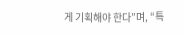게 기획해야 한다”며, “특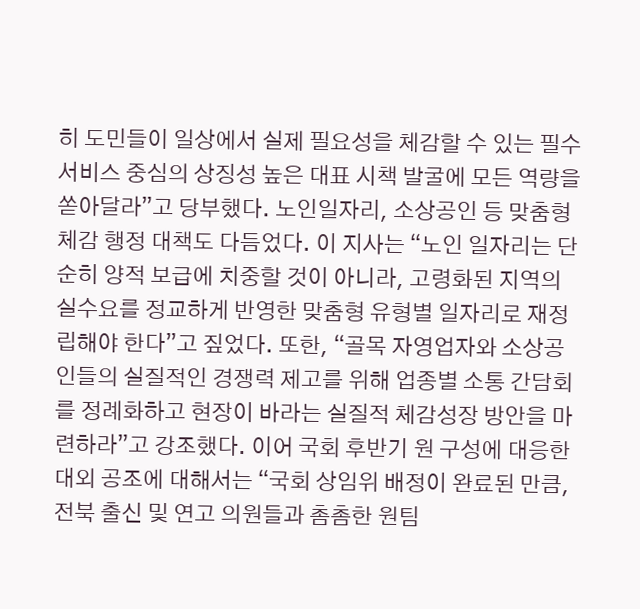히 도민들이 일상에서 실제 필요성을 체감할 수 있는 필수 서비스 중심의 상징성 높은 대표 시책 발굴에 모든 역량을 쏟아달라”고 당부했다. 노인일자리, 소상공인 등 맞춤형 체감 행정 대책도 다듬었다. 이 지사는 “노인 일자리는 단순히 양적 보급에 치중할 것이 아니라, 고령화된 지역의 실수요를 정교하게 반영한 맞춤형 유형별 일자리로 재정립해야 한다”고 짚었다. 또한, “골목 자영업자와 소상공인들의 실질적인 경쟁력 제고를 위해 업종별 소통 간담회를 정례화하고 현장이 바라는 실질적 체감성장 방안을 마련하라”고 강조했다. 이어 국회 후반기 원 구성에 대응한 대외 공조에 대해서는 “국회 상임위 배정이 완료된 만큼, 전북 출신 및 연고 의원들과 촘촘한 원팀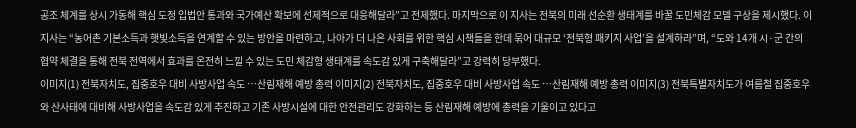공조 체계를 상시 가동해 핵심 도정 입법안 통과와 국가예산 확보에 선제적으로 대응해달라”고 전제했다. 마지막으로 이 지사는 전북의 미래 선순환 생태계를 바꿀 도민체감 모델 구상을 제시했다. 이 지사는 “농어촌 기본소득과 햇빛소득을 연계할 수 있는 방안을 마련하고, 나아가 더 나은 사회를 위한 핵심 시책들을 한데 묶어 대규모 ‘전북형 패키지 사업’을 설계하라”며, “도와 14개 시·군 간의 협약 체결을 통해 전북 전역에서 효과를 온전히 느낄 수 있는 도민 체감형 생태계를 속도감 있게 구축해달라”고 강력히 당부했다.
이미지(1) 전북자치도, 집중호우 대비 사방사업 속도 …산림재해 예방 총력 이미지(2) 전북자치도, 집중호우 대비 사방사업 속도 …산림재해 예방 총력 이미지(3) 전북특별자치도가 여름철 집중호우와 산사태에 대비해 사방사업을 속도감 있게 추진하고 기존 사방시설에 대한 안전관리도 강화하는 등 산림재해 예방에 총력을 기울이고 있다고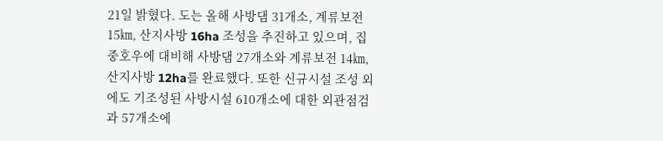21일 밝혔다. 도는 올해 사방댐 31개소, 계류보전 15㎞, 산지사방 16ha 조성을 추진하고 있으며, 집중호우에 대비해 사방댐 27개소와 계류보전 14㎞, 산지사방 12ha를 완료했다. 또한 신규시설 조성 외에도 기조성된 사방시설 610개소에 대한 외관점검과 57개소에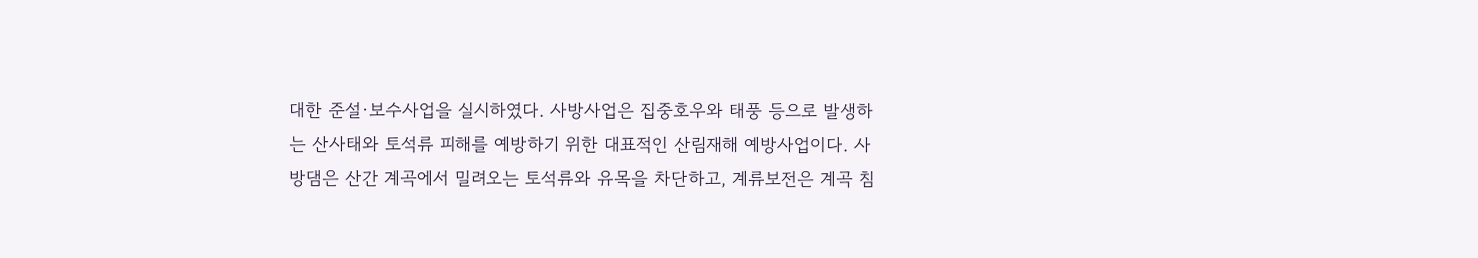대한 준설·보수사업을 실시하였다. 사방사업은 집중호우와 태풍 등으로 발생하는 산사태와 토석류 피해를 예방하기 위한 대표적인 산림재해 예방사업이다. 사방댐은 산간 계곡에서 밀려오는 토석류와 유목을 차단하고, 계류보전은 계곡 침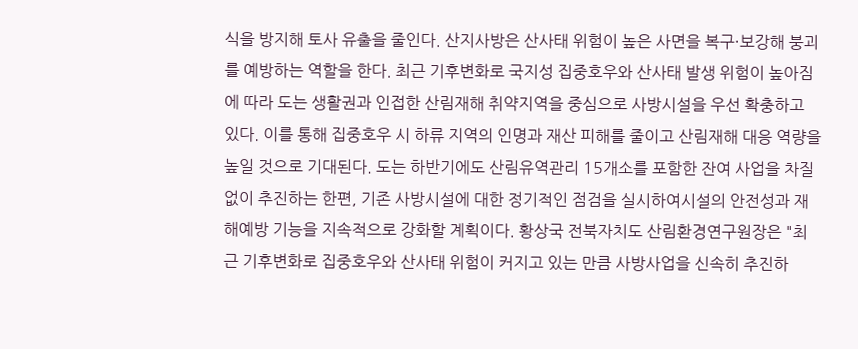식을 방지해 토사 유출을 줄인다. 산지사방은 산사태 위험이 높은 사면을 복구·보강해 붕괴를 예방하는 역할을 한다. 최근 기후변화로 국지성 집중호우와 산사태 발생 위험이 높아짐에 따라 도는 생활권과 인접한 산림재해 취약지역을 중심으로 사방시설을 우선 확충하고 있다. 이를 통해 집중호우 시 하류 지역의 인명과 재산 피해를 줄이고 산림재해 대응 역량을 높일 것으로 기대된다. 도는 하반기에도 산림유역관리 15개소를 포함한 잔여 사업을 차질 없이 추진하는 한편, 기존 사방시설에 대한 정기적인 점검을 실시하여시설의 안전성과 재해예방 기능을 지속적으로 강화할 계획이다. 황상국 전북자치도 산림환경연구원장은 "최근 기후변화로 집중호우와 산사태 위험이 커지고 있는 만큼 사방사업을 신속히 추진하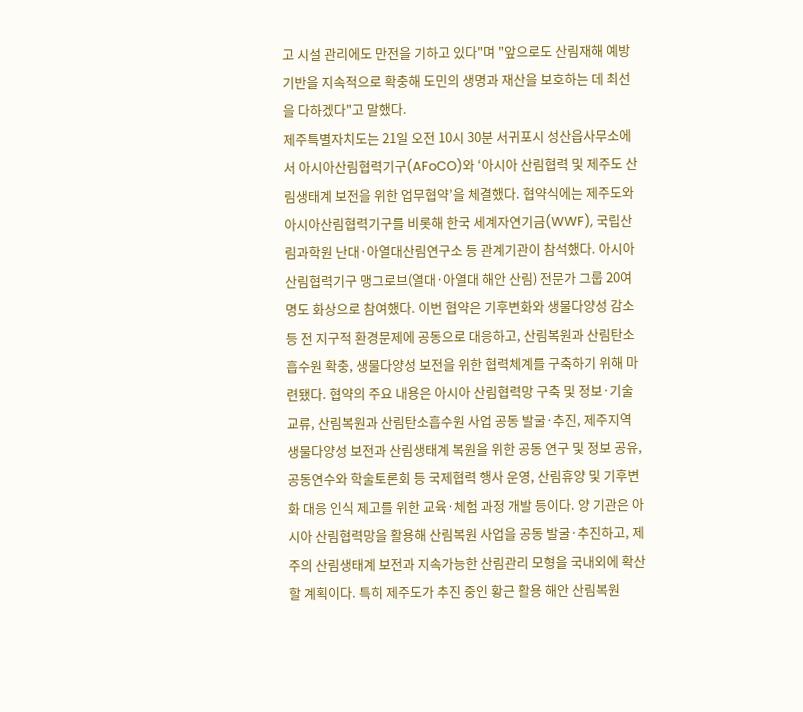고 시설 관리에도 만전을 기하고 있다"며 "앞으로도 산림재해 예방 기반을 지속적으로 확충해 도민의 생명과 재산을 보호하는 데 최선을 다하겠다"고 말했다.
제주특별자치도는 21일 오전 10시 30분 서귀포시 성산읍사무소에서 아시아산림협력기구(AFoCO)와 ‘아시아 산림협력 및 제주도 산림생태계 보전을 위한 업무협약’을 체결했다. 협약식에는 제주도와 아시아산림협력기구를 비롯해 한국 세계자연기금(WWF), 국립산림과학원 난대·아열대산림연구소 등 관계기관이 참석했다. 아시아산림협력기구 맹그로브(열대·아열대 해안 산림) 전문가 그룹 20여 명도 화상으로 참여했다. 이번 협약은 기후변화와 생물다양성 감소 등 전 지구적 환경문제에 공동으로 대응하고, 산림복원과 산림탄소흡수원 확충, 생물다양성 보전을 위한 협력체계를 구축하기 위해 마련됐다. 협약의 주요 내용은 아시아 산림협력망 구축 및 정보·기술 교류, 산림복원과 산림탄소흡수원 사업 공동 발굴·추진, 제주지역 생물다양성 보전과 산림생태계 복원을 위한 공동 연구 및 정보 공유, 공동연수와 학술토론회 등 국제협력 행사 운영, 산림휴양 및 기후변화 대응 인식 제고를 위한 교육·체험 과정 개발 등이다. 양 기관은 아시아 산림협력망을 활용해 산림복원 사업을 공동 발굴·추진하고, 제주의 산림생태계 보전과 지속가능한 산림관리 모형을 국내외에 확산할 계획이다. 특히 제주도가 추진 중인 황근 활용 해안 산림복원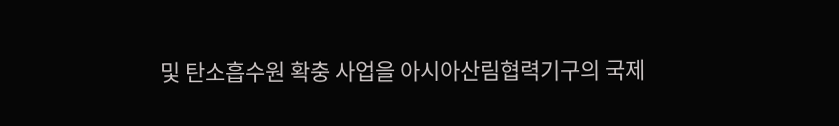및 탄소흡수원 확충 사업을 아시아산림협력기구의 국제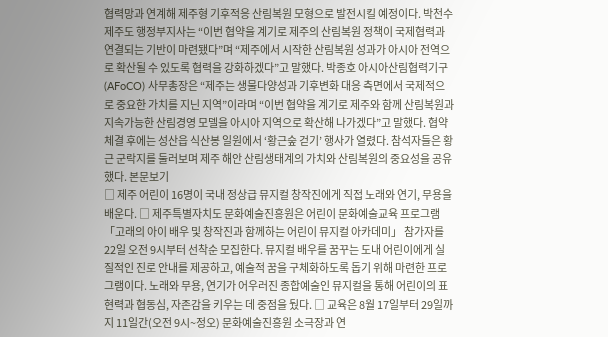협력망과 연계해 제주형 기후적응 산림복원 모형으로 발전시킬 예정이다. 박천수 제주도 행정부지사는 “이번 협약을 계기로 제주의 산림복원 정책이 국제협력과 연결되는 기반이 마련됐다”며 “제주에서 시작한 산림복원 성과가 아시아 전역으로 확산될 수 있도록 협력을 강화하겠다”고 말했다. 박종호 아시아산림협력기구(AFoCO) 사무총장은 “제주는 생물다양성과 기후변화 대응 측면에서 국제적으로 중요한 가치를 지닌 지역”이라며 “이번 협약을 계기로 제주와 함께 산림복원과 지속가능한 산림경영 모델을 아시아 지역으로 확산해 나가겠다”고 말했다. 협약 체결 후에는 성산읍 식산봉 일원에서 ‘황근숲 걷기’ 행사가 열렸다. 참석자들은 황근 군락지를 둘러보며 제주 해안 산림생태계의 가치와 산림복원의 중요성을 공유했다. 본문보기
□ 제주 어린이 16명이 국내 정상급 뮤지컬 창작진에게 직접 노래와 연기, 무용을 배운다. □ 제주특별자치도 문화예술진흥원은 어린이 문화예술교육 프로그램 「고래의 아이 배우 및 창작진과 함께하는 어린이 뮤지컬 아카데미」 참가자를 22일 오전 9시부터 선착순 모집한다. 뮤지컬 배우를 꿈꾸는 도내 어린이에게 실질적인 진로 안내를 제공하고, 예술적 꿈을 구체화하도록 돕기 위해 마련한 프로그램이다. 노래와 무용, 연기가 어우러진 종합예술인 뮤지컬을 통해 어린이의 표현력과 협동심, 자존감을 키우는 데 중점을 뒀다. □ 교육은 8월 17일부터 29일까지 11일간(오전 9시~정오) 문화예술진흥원 소극장과 연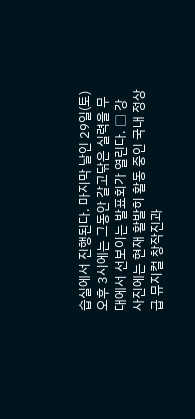습실에서 진행된다. 마지막 날인 29일(토) 오후 3시에는 그동안 갈고닦은 실력을 무대에서 선보이는 발표회가 열린다. □ 강사진에는 현재 활발히 활동 중인 국내 정상급 뮤지컬 창작진과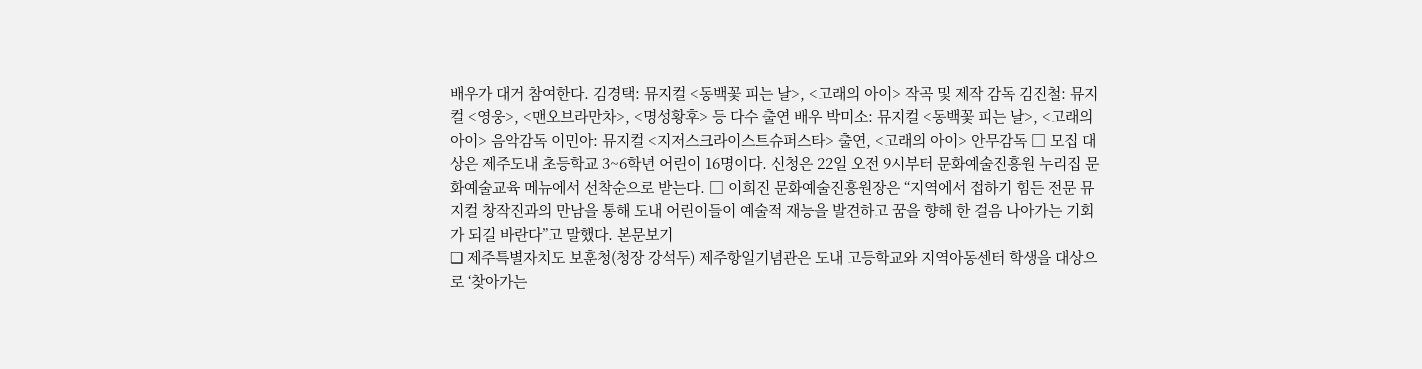배우가 대거 참여한다. 김경택: 뮤지컬 <동백꽃 피는 날>, <고래의 아이> 작곡 및 제작 감독 김진철: 뮤지컬 <영웅>, <맨오브라만차>, <명성황후> 등 다수 출연 배우 박미소: 뮤지컬 <동백꽃 피는 날>, <고래의 아이> 음악감독 이민아: 뮤지컬 <지저스크라이스트슈퍼스타> 출연, <고래의 아이> 안무감독 □ 모집 대상은 제주도내 초등학교 3~6학년 어린이 16명이다. 신청은 22일 오전 9시부터 문화예술진흥원 누리집 문화예술교육 메뉴에서 선착순으로 받는다. □ 이희진 문화예술진흥원장은 “지역에서 접하기 힘든 전문 뮤지컬 창작진과의 만남을 통해 도내 어린이들이 예술적 재능을 발견하고 꿈을 향해 한 걸음 나아가는 기회가 되길 바란다”고 말했다. 본문보기
❑ 제주특별자치도 보훈청(청장 강석두) 제주항일기념관은 도내 고등학교와 지역아동센터 학생을 대상으로 ‘찾아가는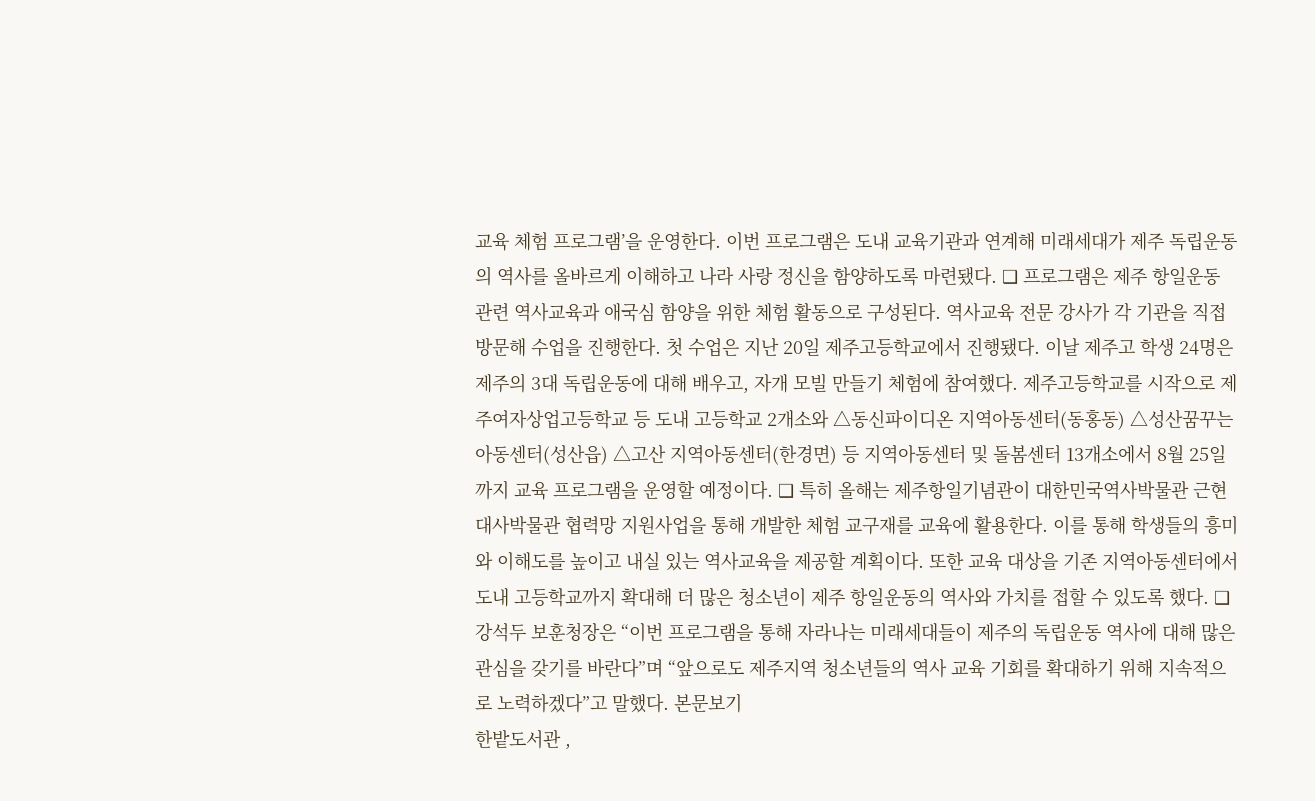교육 체험 프로그램’을 운영한다. 이번 프로그램은 도내 교육기관과 연계해 미래세대가 제주 독립운동의 역사를 올바르게 이해하고 나라 사랑 정신을 함양하도록 마련됐다. ❑ 프로그램은 제주 항일운동 관련 역사교육과 애국심 함양을 위한 체험 활동으로 구성된다. 역사교육 전문 강사가 각 기관을 직접 방문해 수업을 진행한다. 첫 수업은 지난 20일 제주고등학교에서 진행됐다. 이날 제주고 학생 24명은 제주의 3대 독립운동에 대해 배우고, 자개 모빌 만들기 체험에 참여했다. 제주고등학교를 시작으로 제주여자상업고등학교 등 도내 고등학교 2개소와 △동신파이디온 지역아동센터(동홍동) △성산꿈꾸는 아동센터(성산읍) △고산 지역아동센터(한경면) 등 지역아동센터 및 돌봄센터 13개소에서 8월 25일까지 교육 프로그램을 운영할 예정이다. ❑ 특히 올해는 제주항일기념관이 대한민국역사박물관 근현대사박물관 협력망 지원사업을 통해 개발한 체험 교구재를 교육에 활용한다. 이를 통해 학생들의 흥미와 이해도를 높이고 내실 있는 역사교육을 제공할 계획이다. 또한 교육 대상을 기존 지역아동센터에서 도내 고등학교까지 확대해 더 많은 청소년이 제주 항일운동의 역사와 가치를 접할 수 있도록 했다. ❑ 강석두 보훈청장은 “이번 프로그램을 통해 자라나는 미래세대들이 제주의 독립운동 역사에 대해 많은 관심을 갖기를 바란다”며 “앞으로도 제주지역 청소년들의 역사 교육 기회를 확대하기 위해 지속적으로 노력하겠다”고 말했다. 본문보기
한밭도서관 ,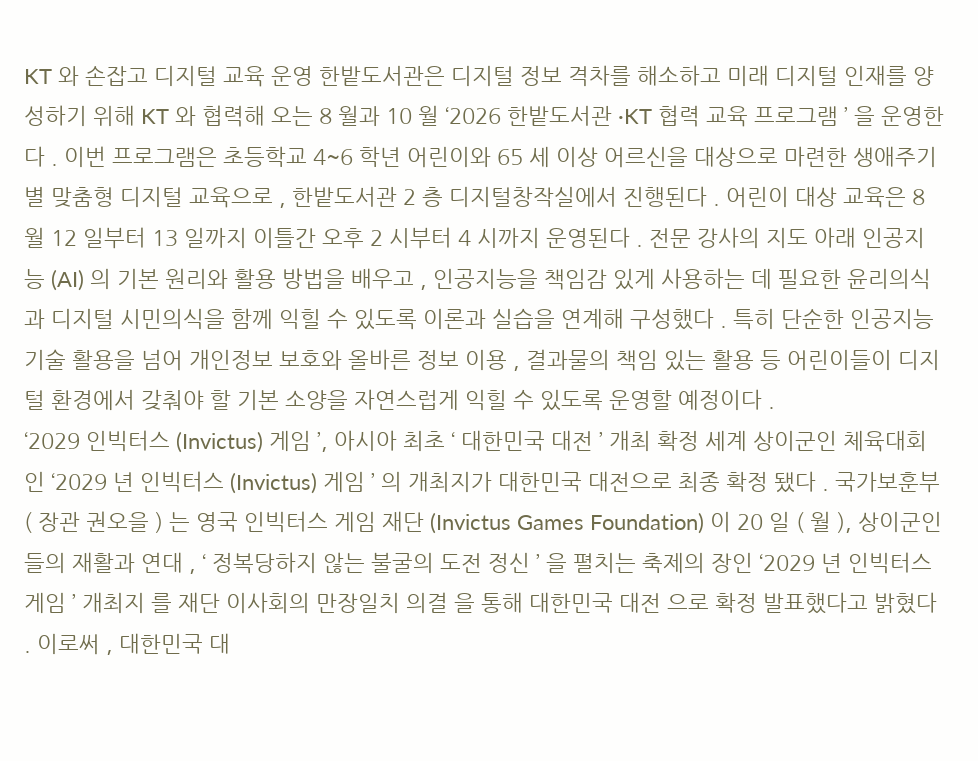KT 와 손잡고 디지털 교육 운영 한밭도서관은 디지털 정보 격차를 해소하고 미래 디지털 인재를 양성하기 위해 KT 와 협력해 오는 8 월과 10 월 ‘2026 한밭도서관 ·KT 협력 교육 프로그램 ’ 을 운영한다 . 이번 프로그램은 초등학교 4~6 학년 어린이와 65 세 이상 어르신을 대상으로 마련한 생애주기별 맞춤형 디지털 교육으로 , 한밭도서관 2 층 디지털창작실에서 진행된다 . 어린이 대상 교육은 8 월 12 일부터 13 일까지 이틀간 오후 2 시부터 4 시까지 운영된다 . 전문 강사의 지도 아래 인공지능 (AI) 의 기본 원리와 활용 방법을 배우고 , 인공지능을 책임감 있게 사용하는 데 필요한 윤리의식과 디지털 시민의식을 함께 익힐 수 있도록 이론과 실습을 연계해 구성했다 . 특히 단순한 인공지능 기술 활용을 넘어 개인정보 보호와 올바른 정보 이용 , 결과물의 책임 있는 활용 등 어린이들이 디지털 환경에서 갖춰야 할 기본 소양을 자연스럽게 익힐 수 있도록 운영할 예정이다 .
‘2029 인빅터스 (Invictus) 게임 ’, 아시아 최초 ‘ 대한민국 대전 ’ 개최 확정 세계 상이군인 체육대회인 ‘2029 년 인빅터스 (Invictus) 게임 ’ 의 개최지가 대한민국 대전으로 최종 확정 됐다 . 국가보훈부 ( 장관 권오을 ) 는 영국 인빅터스 게임 재단 (Invictus Games Foundation) 이 20 일 ( 월 ), 상이군인들의 재활과 연대 , ‘ 정복당하지 않는 불굴의 도전 정신 ’ 을 펼치는 축제의 장인 ‘2029 년 인빅터스 게임 ’ 개최지 를 재단 이사회의 만장일치 의결 을 통해 대한민국 대전 으로 확정 발표했다고 밝혔다 . 이로써 , 대한민국 대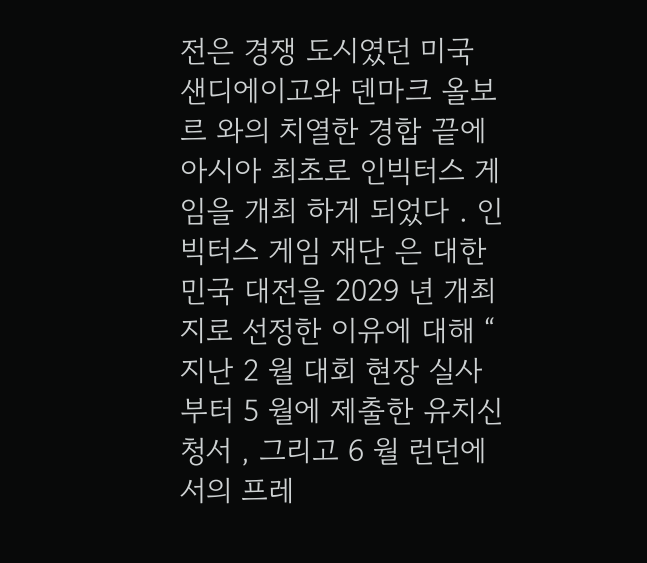전은 경쟁 도시였던 미국 샌디에이고와 덴마크 올보르 와의 치열한 경합 끝에 아시아 최초로 인빅터스 게임을 개최 하게 되었다 . 인빅터스 게임 재단 은 대한민국 대전을 2029 년 개최지로 선정한 이유에 대해 “ 지난 2 월 대회 현장 실사부터 5 월에 제출한 유치신청서 , 그리고 6 월 런던에서의 프레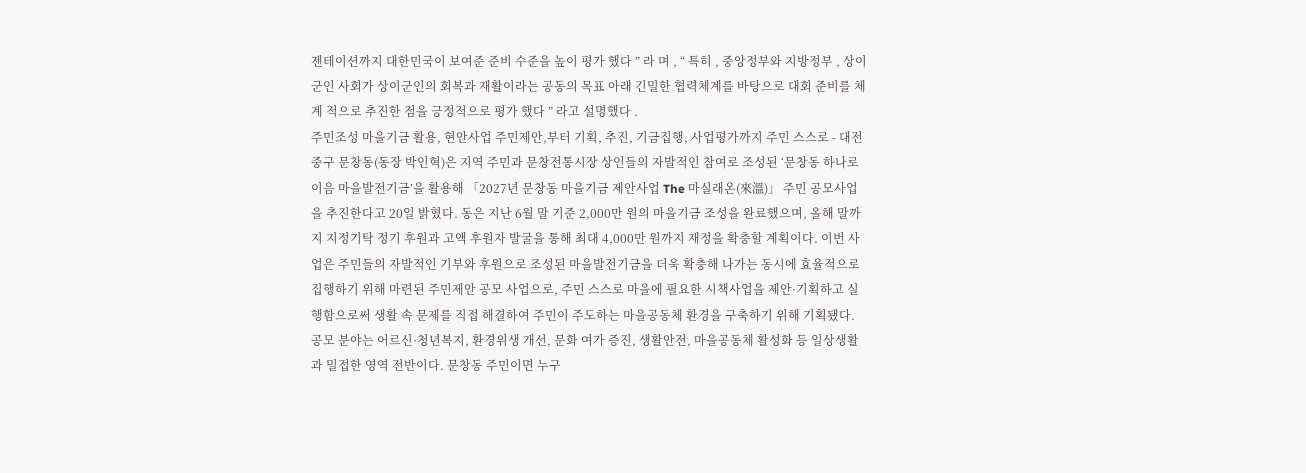젠테이션까지 대한민국이 보여준 준비 수준을 높이 평가 했다 ” 라 며 , “ 특히 , 중앙정부와 지방정부 , 상이군인 사회가 상이군인의 회복과 재활이라는 공동의 목표 아래 긴밀한 협력체계를 바탕으로 대회 준비를 체계 적으로 추진한 점을 긍정적으로 평가 했다 ” 라고 설명했다 .
주민조성 마을기금 활용, 현안사업 주민제안,부터 기획, 추진, 기금집행, 사업평가까지 주민 스스로 - 대전 중구 문창동(동장 박인혁)은 지역 주민과 문창전통시장 상인들의 자발적인 참여로 조성된 ‘문창동 하나로이음 마을발전기금’을 활용해 「2027년 문창동 마을기금 제안사업 The 마실래온(來溫)」 주민 공모사업을 추진한다고 20일 밝혔다. 동은 지난 6월 말 기준 2,000만 원의 마을기금 조성을 완료했으며, 올해 말까지 지정기탁 정기 후원과 고액 후원자 발굴을 통해 최대 4,000만 원까지 재정을 확충할 계획이다. 이번 사업은 주민들의 자발적인 기부와 후원으로 조성된 마을발전기금을 더욱 확충해 나가는 동시에 효율적으로 집행하기 위해 마련된 주민제안 공모 사업으로, 주민 스스로 마을에 필요한 시책사업을 제안·기획하고 실행함으로써 생활 속 문제를 직접 해결하여 주민이 주도하는 마을공동체 환경을 구축하기 위해 기획됐다. 공모 분야는 어르신·청년복지, 환경위생 개선, 문화 여가 증진, 생활안전, 마을공동체 활성화 등 일상생활과 밀접한 영역 전반이다. 문창동 주민이면 누구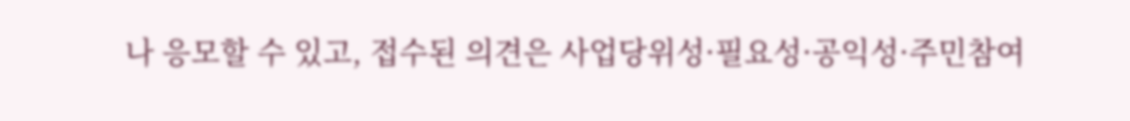나 응모할 수 있고, 접수된 의견은 사업당위성·필요성·공익성·주민참여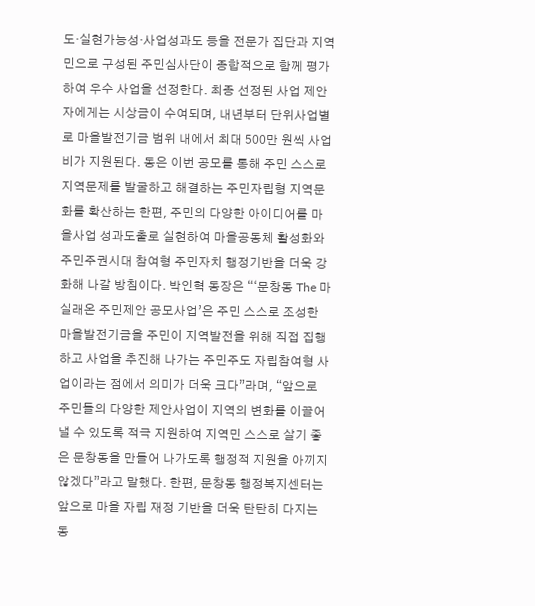도·실현가능성·사업성과도 등을 전문가 집단과 지역민으로 구성된 주민심사단이 종합적으로 함께 평가하여 우수 사업을 선정한다. 최종 선정된 사업 제안자에게는 시상금이 수여되며, 내년부터 단위사업별로 마을발전기금 범위 내에서 최대 500만 원씩 사업비가 지원된다. 동은 이번 공모를 통해 주민 스스로 지역문제를 발굴하고 해결하는 주민자립형 지역문화를 확산하는 한편, 주민의 다양한 아이디어를 마을사업 성과도출로 실현하여 마을공동체 활성화와 주민주권시대 참여형 주민자치 행정기반을 더욱 강화해 나갈 방침이다. 박인혁 동장은 “‘문창동 The 마실래온 주민제안 공모사업’은 주민 스스로 조성한 마을발전기금을 주민이 지역발전을 위해 직접 집행하고 사업을 추진해 나가는 주민주도 자립참여형 사업이라는 점에서 의미가 더욱 크다”라며, “앞으로 주민들의 다양한 제안사업이 지역의 변화를 이끌어 낼 수 있도록 적극 지원하여 지역민 스스로 살기 좋은 문창동을 만들어 나가도록 행정적 지원을 아끼지 않겠다”라고 말했다. 한편, 문창동 행정복지센터는 앞으로 마을 자립 재정 기반을 더욱 탄탄히 다지는 동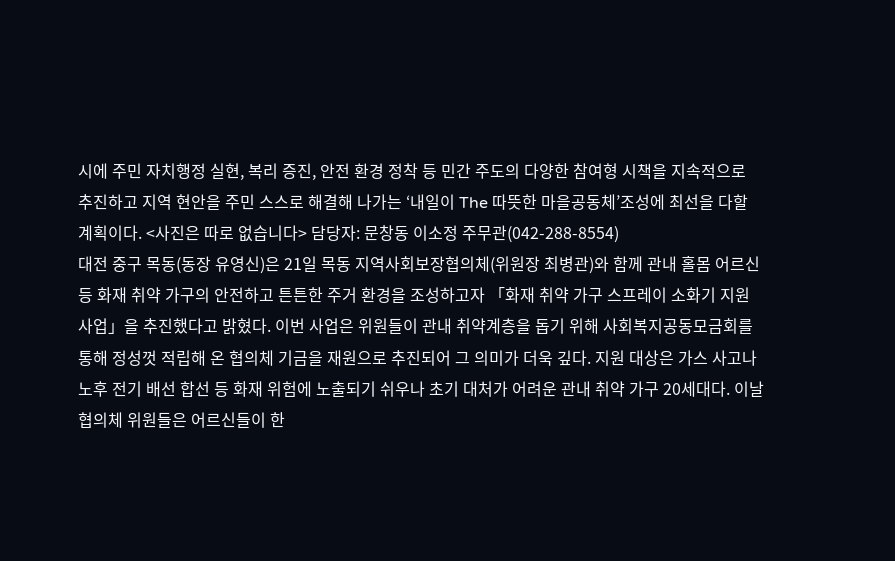시에 주민 자치행정 실현, 복리 증진, 안전 환경 정착 등 민간 주도의 다양한 참여형 시책을 지속적으로 추진하고 지역 현안을 주민 스스로 해결해 나가는 ‘내일이 The 따뜻한 마을공동체’조성에 최선을 다할 계획이다. <사진은 따로 없습니다> 담당자: 문창동 이소정 주무관(042-288-8554)
대전 중구 목동(동장 유영신)은 21일 목동 지역사회보장협의체(위원장 최병관)와 함께 관내 홀몸 어르신 등 화재 취약 가구의 안전하고 튼튼한 주거 환경을 조성하고자 「화재 취약 가구 스프레이 소화기 지원사업」을 추진했다고 밝혔다. 이번 사업은 위원들이 관내 취약계층을 돕기 위해 사회복지공동모금회를 통해 정성껏 적립해 온 협의체 기금을 재원으로 추진되어 그 의미가 더욱 깊다. 지원 대상은 가스 사고나 노후 전기 배선 합선 등 화재 위험에 노출되기 쉬우나 초기 대처가 어려운 관내 취약 가구 20세대다. 이날 협의체 위원들은 어르신들이 한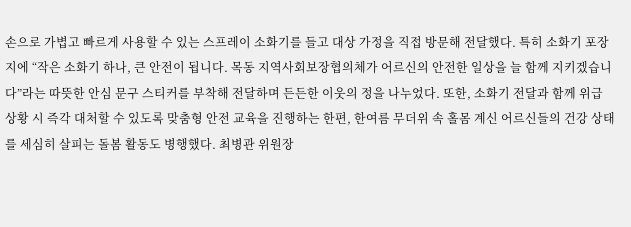손으로 가볍고 빠르게 사용할 수 있는 스프레이 소화기를 들고 대상 가정을 직접 방문해 전달했다. 특히 소화기 포장지에 “작은 소화기 하나, 큰 안전이 됩니다. 목동 지역사회보장협의체가 어르신의 안전한 일상을 늘 함께 지키겠습니다”라는 따뜻한 안심 문구 스티커를 부착해 전달하며 든든한 이웃의 정을 나누었다. 또한, 소화기 전달과 함께 위급 상황 시 즉각 대처할 수 있도록 맞춤형 안전 교육을 진행하는 한편, 한여름 무더위 속 홀몸 계신 어르신들의 건강 상태를 세심히 살피는 돌봄 활동도 병행했다. 최병관 위원장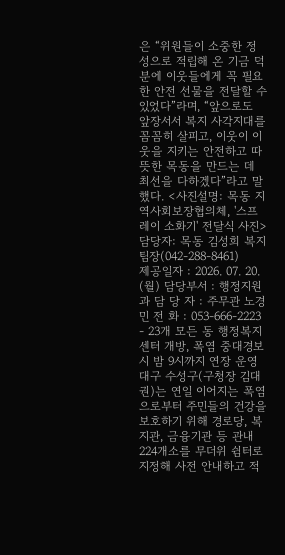은 “위원들이 소중한 정성으로 적립해 온 기금 덕분에 이웃들에게 꼭 필요한 안전 선물을 전달할 수 있었다”라며, “앞으로도 앞장서서 복지 사각지대를 꼼꼼히 살피고, 이웃이 이웃을 지키는 안전하고 따뜻한 목동을 만드는 데 최선을 다하겠다”라고 말했다. <사진설명: 목동 지역사회보장협의체, '스프레이 소화기' 전달식 사진> 담당자: 목동 김성희 복지팀장(042-288-8461)
제공일자 : 2026. 07. 20. (월) 담당부서 : 행정지원과 담 당 자 : 주무관 노경민 전 화 : 053-666-2223 - 23개 모든 동 행정복지센터 개방, 폭염 중대경보 시 밤 9시까지 연장 운영 대구 수성구(구청장 김대권)는 연일 이어지는 폭염으로부터 주민들의 건강을 보호하기 위해 경로당, 복지관, 금융기관 등 관내 224개소를 무더위 쉼터로 지정해 사전 안내하고 적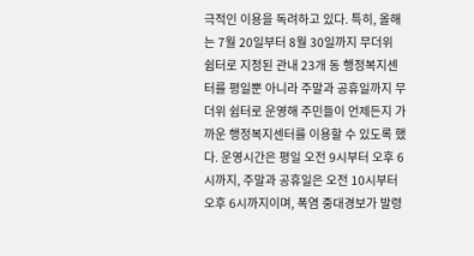극적인 이용을 독려하고 있다. 특히, 올해는 7월 20일부터 8월 30일까지 무더위 쉼터로 지정된 관내 23개 동 행정복지센터를 평일뿐 아니라 주말과 공휴일까지 무더위 쉼터로 운영해 주민들이 언제든지 가까운 행정복지센터를 이용할 수 있도록 했다. 운영시간은 평일 오전 9시부터 오후 6시까지, 주말과 공휴일은 오전 10시부터 오후 6시까지이며, 폭염 중대경보가 발령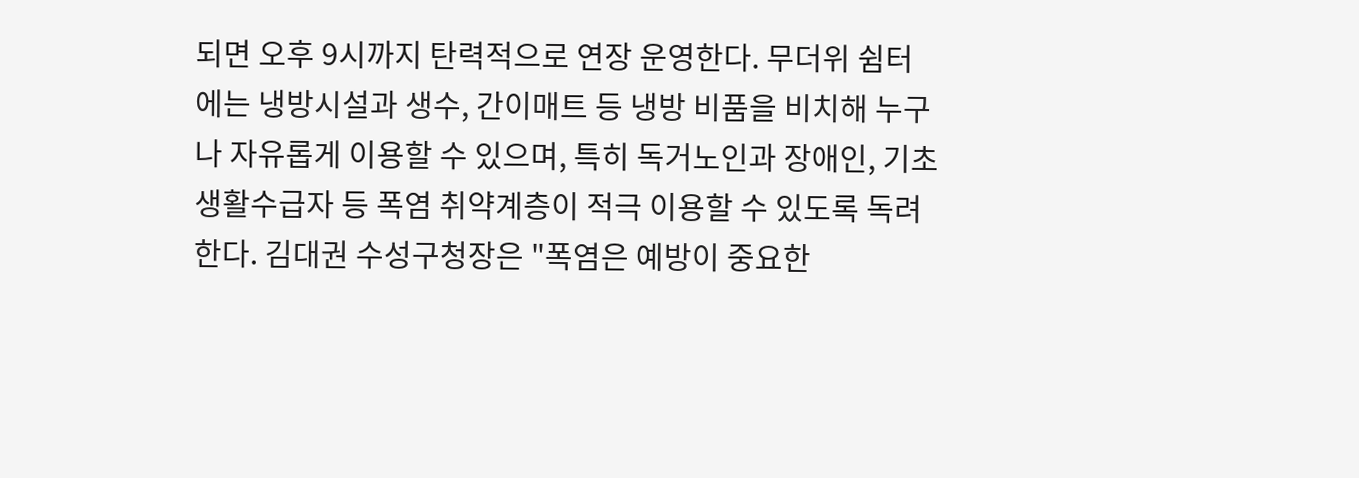되면 오후 9시까지 탄력적으로 연장 운영한다. 무더위 쉼터에는 냉방시설과 생수, 간이매트 등 냉방 비품을 비치해 누구나 자유롭게 이용할 수 있으며, 특히 독거노인과 장애인, 기초생활수급자 등 폭염 취약계층이 적극 이용할 수 있도록 독려한다. 김대권 수성구청장은 "폭염은 예방이 중요한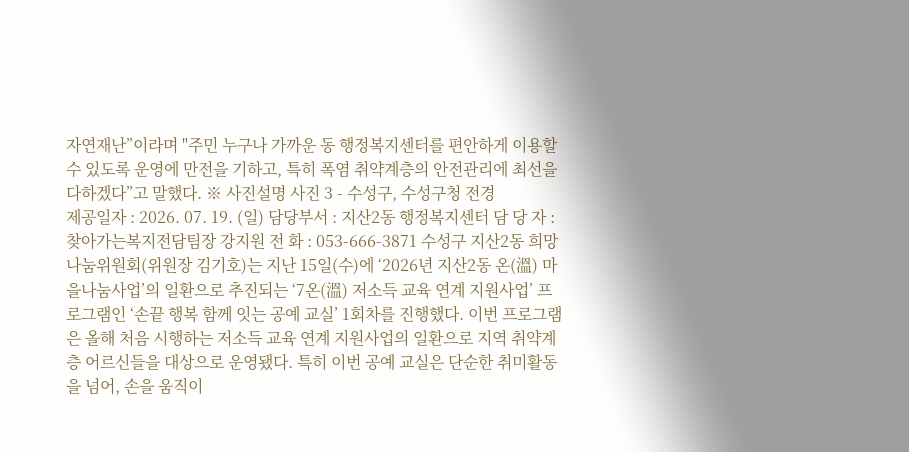자연재난”이라며 "주민 누구나 가까운 동 행정복지센터를 편안하게 이용할 수 있도록 운영에 만전을 기하고, 특히 폭염 취약계층의 안전관리에 최선을 다하겠다”고 말했다. ※ 사진설명 사진 3 - 수성구, 수성구청 전경
제공일자 : 2026. 07. 19. (일) 담당부서 : 지산2동 행정복지센터 담 당 자 : 찾아가는복지전담팀장 강지원 전 화 : 053-666-3871 수성구 지산2동 희망나눔위원회(위원장 김기호)는 지난 15일(수)에 ‘2026년 지산2동 온(溫) 마을나눔사업’의 일환으로 추진되는 ‘7온(溫) 저소득 교육 연계 지원사업’ 프로그램인 ‘손끝 행복 함께 잇는 공예 교실’ 1회차를 진행했다. 이번 프로그램은 올해 처음 시행하는 저소득 교육 연계 지원사업의 일환으로 지역 취약계층 어르신들을 대상으로 운영됐다. 특히 이번 공예 교실은 단순한 취미활동을 넘어, 손을 움직이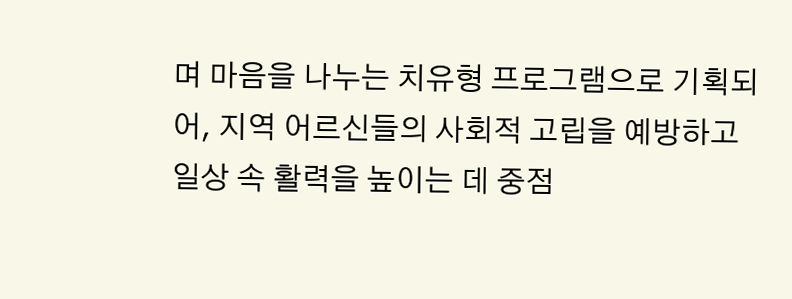며 마음을 나누는 치유형 프로그램으로 기획되어, 지역 어르신들의 사회적 고립을 예방하고 일상 속 활력을 높이는 데 중점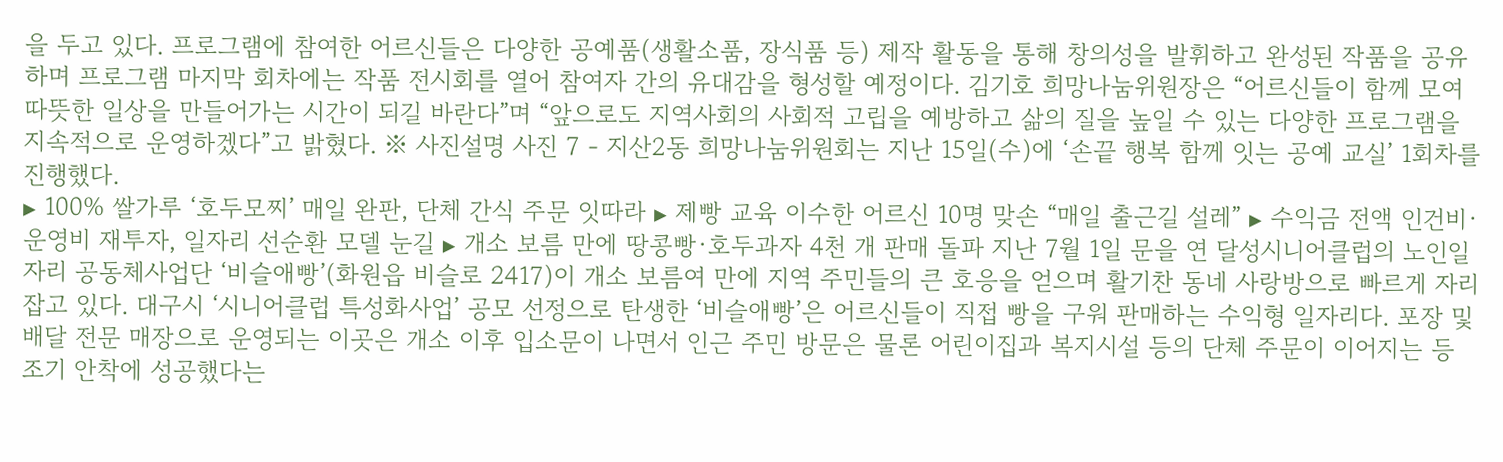을 두고 있다. 프로그램에 참여한 어르신들은 다양한 공예품(생활소품, 장식품 등) 제작 활동을 통해 창의성을 발휘하고 완성된 작품을 공유하며 프로그램 마지막 회차에는 작품 전시회를 열어 참여자 간의 유대감을 형성할 예정이다. 김기호 희망나눔위원장은 “어르신들이 함께 모여 따뜻한 일상을 만들어가는 시간이 되길 바란다”며 “앞으로도 지역사회의 사회적 고립을 예방하고 삶의 질을 높일 수 있는 다양한 프로그램을 지속적으로 운영하겠다”고 밝혔다. ※ 사진설명 사진 7 - 지산2동 희망나눔위원회는 지난 15일(수)에 ‘손끝 행복 함께 잇는 공예 교실’ 1회차를 진행했다.
▸ 100% 쌀가루 ‘호두모찌’ 매일 완판, 단체 간식 주문 잇따라 ▸ 제빵 교육 이수한 어르신 10명 맞손 “매일 출근길 설레” ▸ 수익금 전액 인건비·운영비 재투자, 일자리 선순환 모델 눈길 ▸ 개소 보름 만에 땅콩빵·호두과자 4천 개 판매 돌파 지난 7월 1일 문을 연 달성시니어클럽의 노인일자리 공동체사업단 ‘비슬애빵’(화원읍 비슬로 2417)이 개소 보름여 만에 지역 주민들의 큰 호응을 얻으며 활기찬 동네 사랑방으로 빠르게 자리 잡고 있다. 대구시 ‘시니어클럽 특성화사업’ 공모 선정으로 탄생한 ‘비슬애빵’은 어르신들이 직접 빵을 구워 판매하는 수익형 일자리다. 포장 및 배달 전문 매장으로 운영되는 이곳은 개소 이후 입소문이 나면서 인근 주민 방문은 물론 어린이집과 복지시설 등의 단체 주문이 이어지는 등 조기 안착에 성공했다는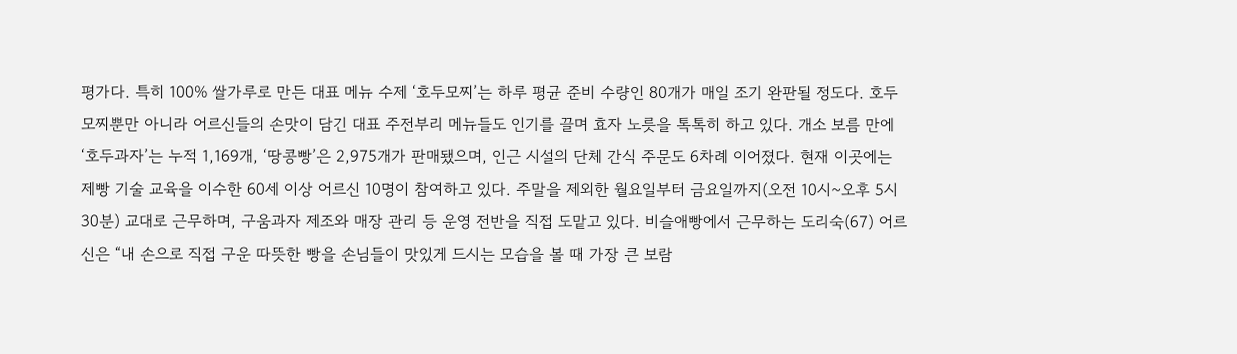평가다. 특히 100% 쌀가루로 만든 대표 메뉴 수제 ‘호두모찌’는 하루 평균 준비 수량인 80개가 매일 조기 완판될 정도다. 호두모찌뿐만 아니라 어르신들의 손맛이 담긴 대표 주전부리 메뉴들도 인기를 끌며 효자 노릇을 톡톡히 하고 있다. 개소 보름 만에 ‘호두과자’는 누적 1,169개, ‘땅콩빵’은 2,975개가 판매됐으며, 인근 시설의 단체 간식 주문도 6차례 이어졌다. 현재 이곳에는 제빵 기술 교육을 이수한 60세 이상 어르신 10명이 참여하고 있다. 주말을 제외한 월요일부터 금요일까지(오전 10시~오후 5시 30분) 교대로 근무하며, 구움과자 제조와 매장 관리 등 운영 전반을 직접 도맡고 있다. 비슬애빵에서 근무하는 도리숙(67) 어르신은 “내 손으로 직접 구운 따뜻한 빵을 손님들이 맛있게 드시는 모습을 볼 때 가장 큰 보람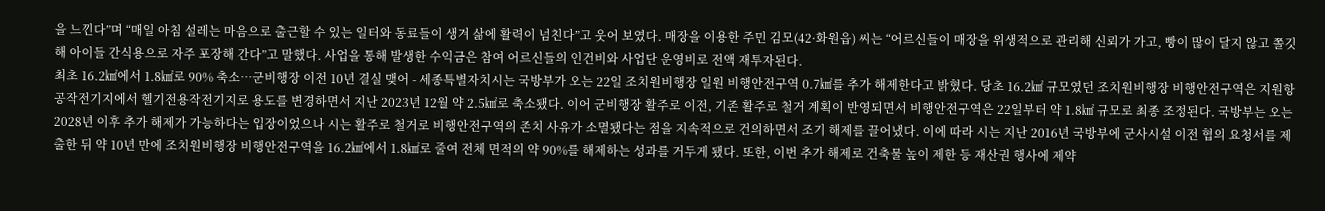을 느낀다”며 “매일 아침 설레는 마음으로 출근할 수 있는 일터와 동료들이 생겨 삶에 활력이 넘친다”고 웃어 보였다. 매장을 이용한 주민 김모(42·화원읍) 씨는 “어르신들이 매장을 위생적으로 관리해 신뢰가 가고, 빵이 많이 달지 않고 쫄깃해 아이들 간식용으로 자주 포장해 간다”고 말했다. 사업을 통해 발생한 수익금은 참여 어르신들의 인건비와 사업단 운영비로 전액 재투자된다.
최초 16.2㎢에서 1.8㎢로 90% 축소…군비행장 이전 10년 결실 맺어 - 세종특별자치시는 국방부가 오는 22일 조치원비행장 일원 비행안전구역 0.7㎢를 추가 해제한다고 밝혔다. 당초 16.2㎢ 규모였던 조치원비행장 비행안전구역은 지원항공작전기지에서 헬기전용작전기지로 용도를 변경하면서 지난 2023년 12월 약 2.5㎢로 축소됐다. 이어 군비행장 활주로 이전, 기존 활주로 철거 계획이 반영되면서 비행안전구역은 22일부터 약 1.8㎢ 규모로 최종 조정된다. 국방부는 오는 2028년 이후 추가 해제가 가능하다는 입장이었으나 시는 활주로 철거로 비행안전구역의 존치 사유가 소멸됐다는 점을 지속적으로 건의하면서 조기 해제를 끌어냈다. 이에 따라 시는 지난 2016년 국방부에 군사시설 이전 협의 요청서를 제출한 뒤 약 10년 만에 조치원비행장 비행안전구역을 16.2㎢에서 1.8㎢로 줄여 전체 면적의 약 90%를 해제하는 성과를 거두게 됐다. 또한, 이번 추가 해제로 건축물 높이 제한 등 재산권 행사에 제약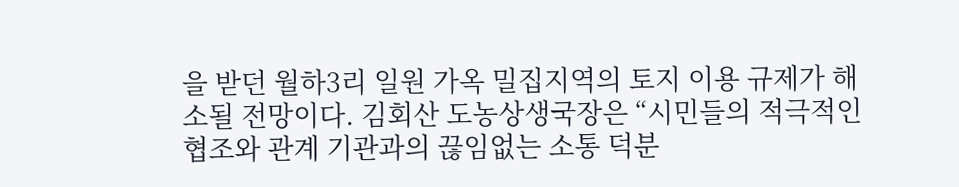을 받던 월하3리 일원 가옥 밀집지역의 토지 이용 규제가 해소될 전망이다. 김회산 도농상생국장은 “시민들의 적극적인 협조와 관계 기관과의 끊임없는 소통 덕분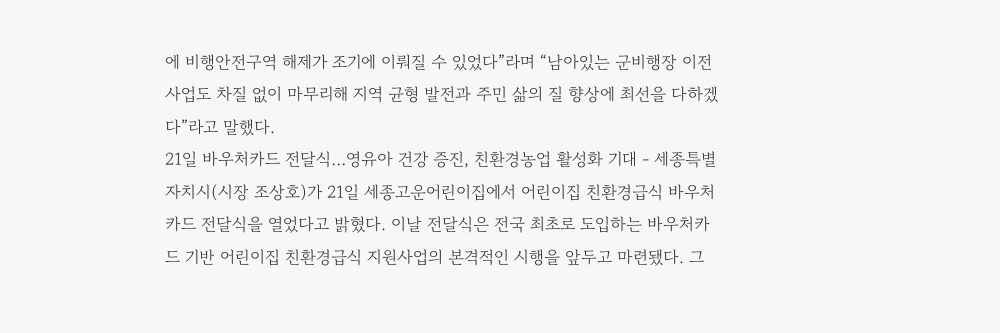에 비행안전구역 해제가 조기에 이뤄질 수 있었다”라며 “남아있는 군비행장 이전사업도 차질 없이 마무리해 지역 균형 발전과 주민 삶의 질 향상에 최선을 다하겠다”라고 말했다.
21일 바우처카드 전달식…영유아 건강 증진, 친환경농업 활성화 기대 - 세종특별자치시(시장 조상호)가 21일 세종고운어린이집에서 어린이집 친환경급식 바우처카드 전달식을 열었다고 밝혔다. 이날 전달식은 전국 최초로 도입하는 바우처카드 기반 어린이집 친환경급식 지원사업의 본격적인 시행을 앞두고 마련됐다. 그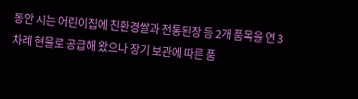동안 시는 어린이집에 친환경쌀과 전통된장 등 2개 품목을 연 3차례 현물로 공급해 왔으나 장기 보관에 따른 품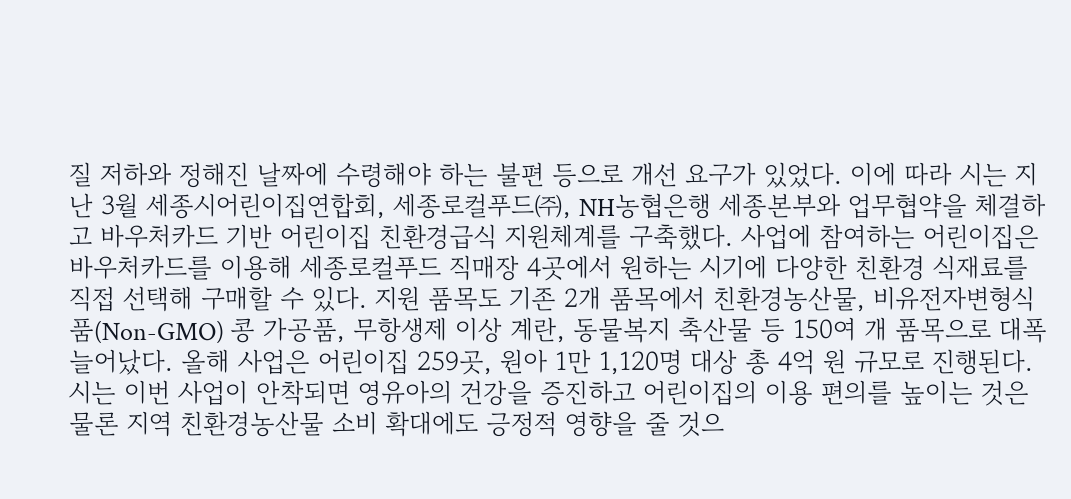질 저하와 정해진 날짜에 수령해야 하는 불편 등으로 개선 요구가 있었다. 이에 따라 시는 지난 3월 세종시어린이집연합회, 세종로컬푸드㈜, NH농협은행 세종본부와 업무협약을 체결하고 바우처카드 기반 어린이집 친환경급식 지원체계를 구축했다. 사업에 참여하는 어린이집은 바우처카드를 이용해 세종로컬푸드 직매장 4곳에서 원하는 시기에 다양한 친환경 식재료를 직접 선택해 구매할 수 있다. 지원 품목도 기존 2개 품목에서 친환경농산물, 비유전자변형식품(Non-GMO) 콩 가공품, 무항생제 이상 계란, 동물복지 축산물 등 150여 개 품목으로 대폭 늘어났다. 올해 사업은 어린이집 259곳, 원아 1만 1,120명 대상 총 4억 원 규모로 진행된다. 시는 이번 사업이 안착되면 영유아의 건강을 증진하고 어린이집의 이용 편의를 높이는 것은 물론 지역 친환경농산물 소비 확대에도 긍정적 영향을 줄 것으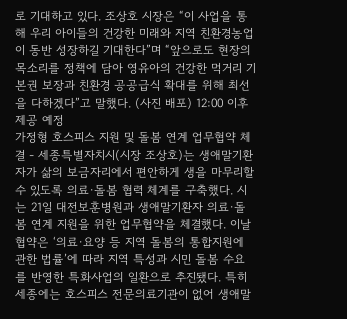로 기대하고 있다. 조상호 시장은 “이 사업을 통해 우리 아이들의 건강한 미래와 지역 친환경농업이 동반 성장하길 기대한다”며 “앞으로도 현장의 목소리를 정책에 담아 영유아의 건강한 먹거리 기본권 보장과 친환경 공공급식 확대를 위해 최선을 다하겠다”고 말했다. (사진 배포) 12:00 이후 제공 예정
가정형 호스피스 지원 및 돌봄 연계 업무협약 체결 - 세종특별자치시(시장 조상호)는 생애말기환자가 삶의 보금자리에서 편안하게 생을 마무리할 수 있도록 의료·돌봄 협력 체계를 구축했다. 시는 21일 대전보훈병원과 생애말기환자 의료·돌봄 연계 지원을 위한 업무협약을 체결했다. 이날 협약은 ‘의료·요양 등 지역 돌봄의 통합지원에 관한 법률’에 따라 지역 특성과 시민 돌봄 수요를 반영한 특화사업의 일환으로 추진됐다. 특히 세종에는 호스피스 전문의료기관이 없어 생애말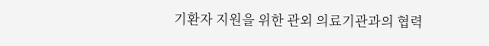기환자 지원을 위한 관외 의료기관과의 협력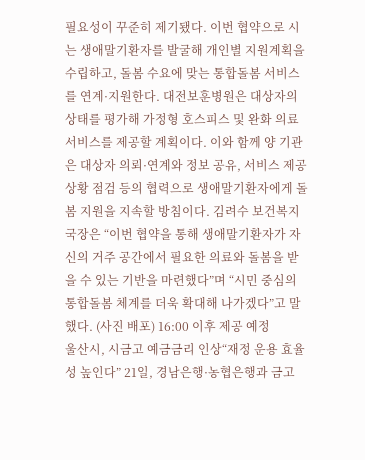필요성이 꾸준히 제기됐다. 이번 협약으로 시는 생애말기환자를 발굴해 개인별 지원계획을 수립하고, 돌봄 수요에 맞는 통합돌봄 서비스를 연계·지원한다. 대전보훈병원은 대상자의 상태를 평가해 가정형 호스피스 및 완화 의료 서비스를 제공할 계획이다. 이와 함께 양 기관은 대상자 의뢰·연계와 정보 공유, 서비스 제공 상황 점검 등의 협력으로 생애말기환자에게 돌봄 지원을 지속할 방침이다. 김려수 보건복지국장은 “이번 협약을 통해 생애말기환자가 자신의 거주 공간에서 필요한 의료와 돌봄을 받을 수 있는 기반을 마련했다”며 “시민 중심의 통합돌봄 체계를 더욱 확대해 나가겠다”고 말했다. (사진 배포) 16:00 이후 제공 예정
울산시, 시금고 예금금리 인상“재정 운용 효율성 높인다” 21일, 경남은행·농협은행과 금고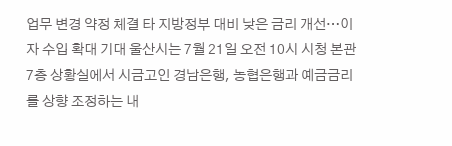업무 변경 약정 체결 타 지방정부 대비 낮은 금리 개선…이자 수입 확대 기대 울산시는 7월 21일 오전 10시 시청 본관 7층 상황실에서 시금고인 경남은행, 농협은행과 예금금리를 상향 조정하는 내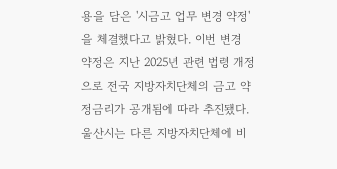용을 담은 '시금고 업무 변경 약정'을 체결했다고 밝혔다. 이번 변경 약정은 지난 2025년 관련 법령 개정으로 전국 지방자치단체의 금고 약정금리가 공개됨에 따라 추진됐다. 울산시는 다른 지방자치단체에 비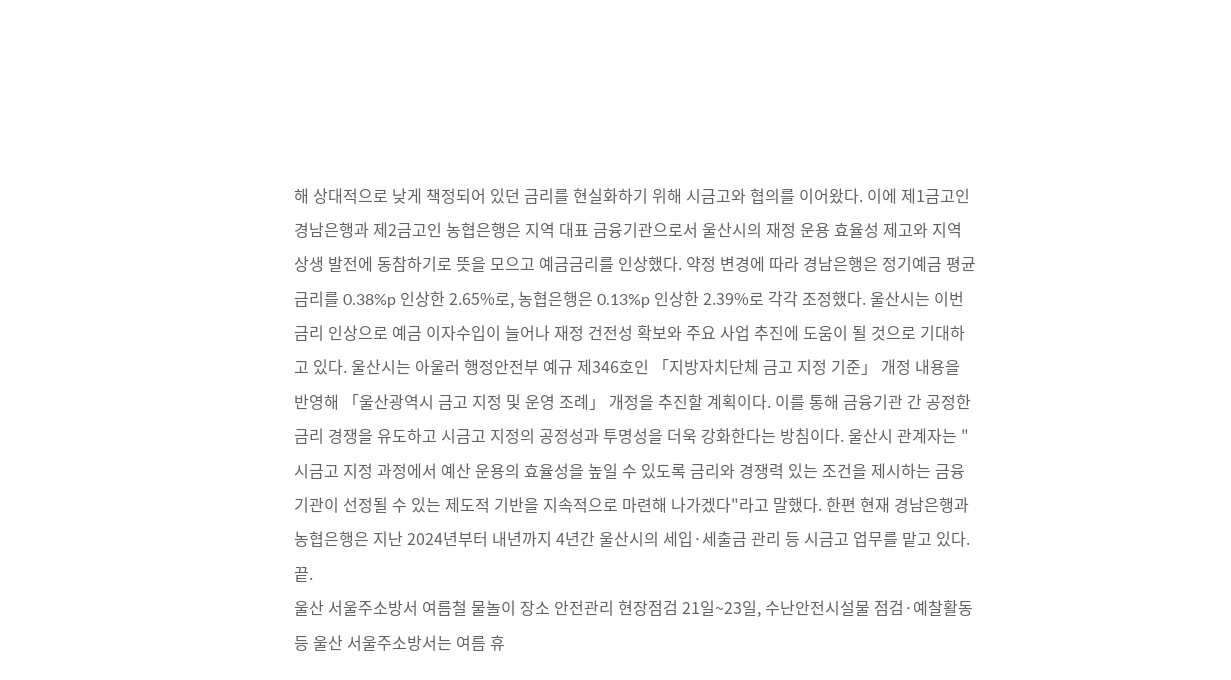해 상대적으로 낮게 책정되어 있던 금리를 현실화하기 위해 시금고와 협의를 이어왔다. 이에 제1금고인 경남은행과 제2금고인 농협은행은 지역 대표 금융기관으로서 울산시의 재정 운용 효율성 제고와 지역 상생 발전에 동참하기로 뜻을 모으고 예금금리를 인상했다. 약정 변경에 따라 경남은행은 정기예금 평균금리를 0.38%p 인상한 2.65%로, 농협은행은 0.13%p 인상한 2.39%로 각각 조정했다. 울산시는 이번 금리 인상으로 예금 이자수입이 늘어나 재정 건전성 확보와 주요 사업 추진에 도움이 될 것으로 기대하고 있다. 울산시는 아울러 행정안전부 예규 제346호인 「지방자치단체 금고 지정 기준」 개정 내용을 반영해 「울산광역시 금고 지정 및 운영 조례」 개정을 추진할 계획이다. 이를 통해 금융기관 간 공정한 금리 경쟁을 유도하고 시금고 지정의 공정성과 투명성을 더욱 강화한다는 방침이다. 울산시 관계자는 "시금고 지정 과정에서 예산 운용의 효율성을 높일 수 있도록 금리와 경쟁력 있는 조건을 제시하는 금융기관이 선정될 수 있는 제도적 기반을 지속적으로 마련해 나가겠다"라고 말했다. 한편 현재 경남은행과 농협은행은 지난 2024년부터 내년까지 4년간 울산시의 세입·세출금 관리 등 시금고 업무를 맡고 있다. 끝.
울산 서울주소방서 여름철 물놀이 장소 안전관리 현장점검 21일~23일, 수난안전시설물 점검·예찰활동 등 울산 서울주소방서는 여름 휴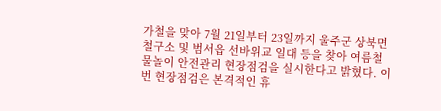가철을 맞아 7월 21일부터 23일까지 울주군 상북면 철구소 및 범서읍 선바위교 일대 등을 찾아 여름철 물놀이 안전관리 현장점검을 실시한다고 밝혔다. 이번 현장점검은 본격적인 휴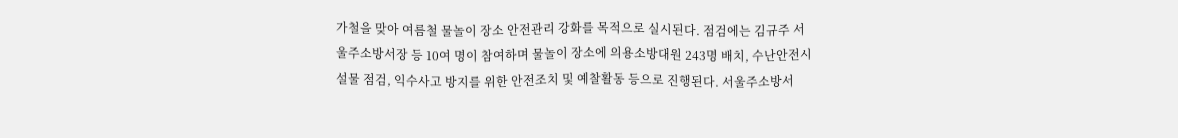가철을 맞아 여름철 물놀이 장소 안전관리 강화를 목적으로 실시된다. 점검에는 김규주 서울주소방서장 등 10여 명이 참여하며 물놀이 장소에 의용소방대원 243명 배치, 수난안전시설물 점검, 익수사고 방지를 위한 안전조치 및 예찰활동 등으로 진행된다. 서울주소방서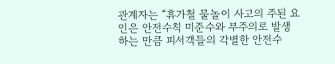관계자는 “휴가철 물놀이 사고의 주된 요인은 안전수칙 미준수와 부주의로 발생하는 만큼 피서객들의 각별한 안전수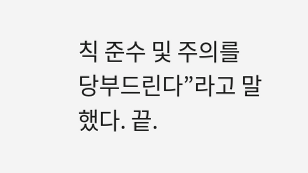칙 준수 및 주의를 당부드린다”라고 말했다. 끝.